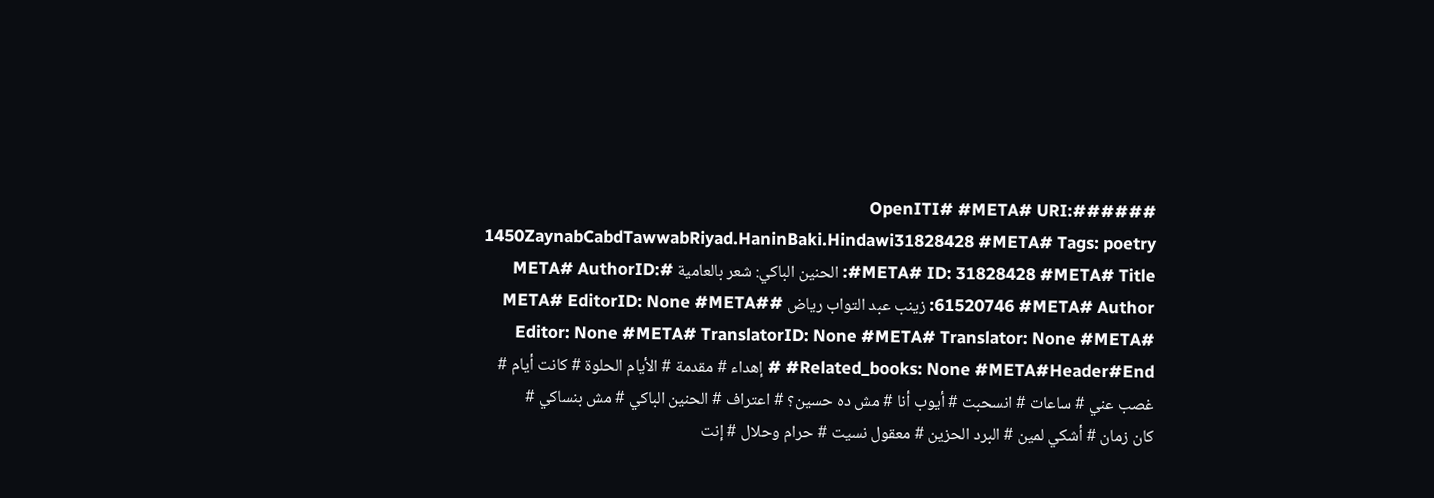######OpenITI# #META# URI: 1450ZaynabCabdTawwabRiyad.HaninBaki.Hindawi31828428 #META# Tags: poetry #META# ID: 31828428 #META# Title: الحنين الباكي: شعر بالعامية #META# AuthorID: 61520746 #META# Author: زينب عبد التواب رياض #META# EditorID: None #META# Editor: None #META# TranslatorID: None #META# Translator: None #META# Related_books: None #META#Header#End# # إهداء # مقدمة # الأيام الحلوة # كانت أيام # غصب عني # ساعات # انسحبت # أيوب أنا # مش ده حسين؟ # اعتراف # الحنين الباكي # مش بنساكي # كان زمان # أشكي لمين # البرد الحزين # معقول نسيت # حرام وحلال # إنت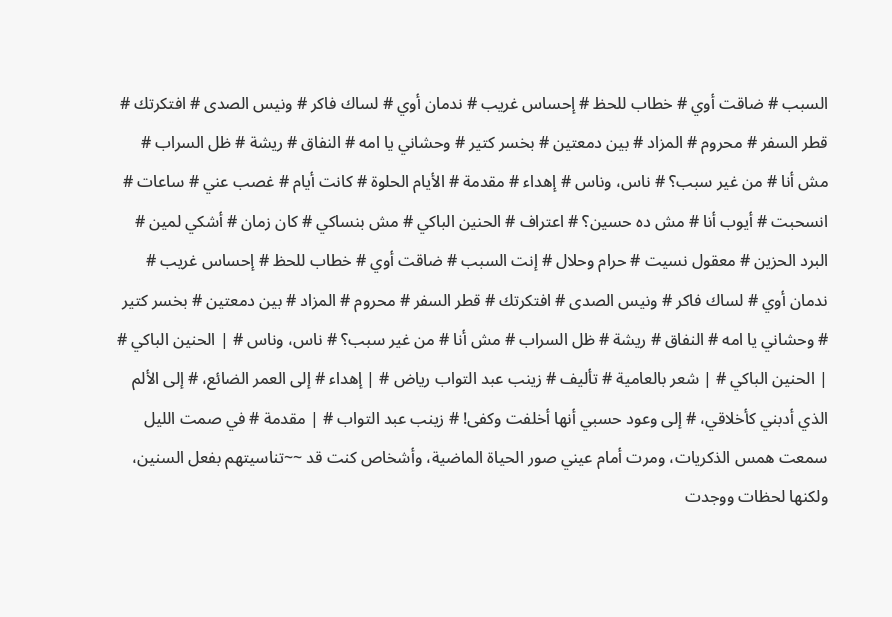السبب # ضاقت أوي # خطاب للحظ # إحساس غريب # ندمان أوي # لساك فاكر # ونيس الصدى # افتكرتك # قطر السفر # محروم # المزاد # بين دمعتين # بخسر كتير # وحشاني يا امه # النفاق # ريشة # ظل السراب # مش أنا # من غير سبب؟ # ناس، وناس # إهداء # مقدمة # الأيام الحلوة # كانت أيام # غصب عني # ساعات # انسحبت # أيوب أنا # مش ده حسين؟ # اعتراف # الحنين الباكي # مش بنساكي # كان زمان # أشكي لمين # البرد الحزين # معقول نسيت # حرام وحلال # إنت السبب # ضاقت أوي # خطاب للحظ # إحساس غريب # ندمان أوي # لساك فاكر # ونيس الصدى # افتكرتك # قطر السفر # محروم # المزاد # بين دمعتين # بخسر كتير # وحشاني يا امه # النفاق # ريشة # ظل السراب # مش أنا # من غير سبب؟ # ناس، وناس # | الحنين الباكي # | الحنين الباكي # | شعر بالعامية # تأليف # زينب عبد التواب رياض # | إهداء # إلى العمر الضائع، # إلى الألم الذي أدبني كأخلاقي، # إلى وعود حسبي أنها أخلفت وكفى! # زينب عبد التواب # | مقدمة # في صمت الليل سمعت همس الذكريات، ومرت أمام عيني صور الحياة الماضية، وأشخاص كنت قد ~~تناسيتهم بفعل السنين، ولكنها لحظات ووجدت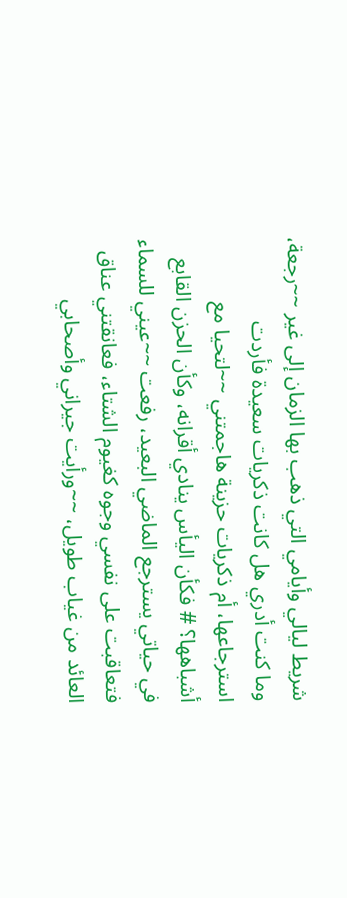شريط ليالي وأيامي التي ذهب بها الزمان إلى غير ~~رجعة، وما كنت أدري هل كانت ذكريات سعيدة فأردت استرجاعها، أم ذكريات حزينة هاجمتني ~~لتحيا مع أشباهها؟ # فكأن اليأس ينادي أقرانه، وكأن الحزن القابع في حياتي يسترجع الماضي البعيد، رفعت ~~عيني للسماء فتعاقبت على نفسي وجوه كغيوم الشتاء، فعانقتني عناق العائد من غياب طويل، ~~ورأيت جيراني وأصحابي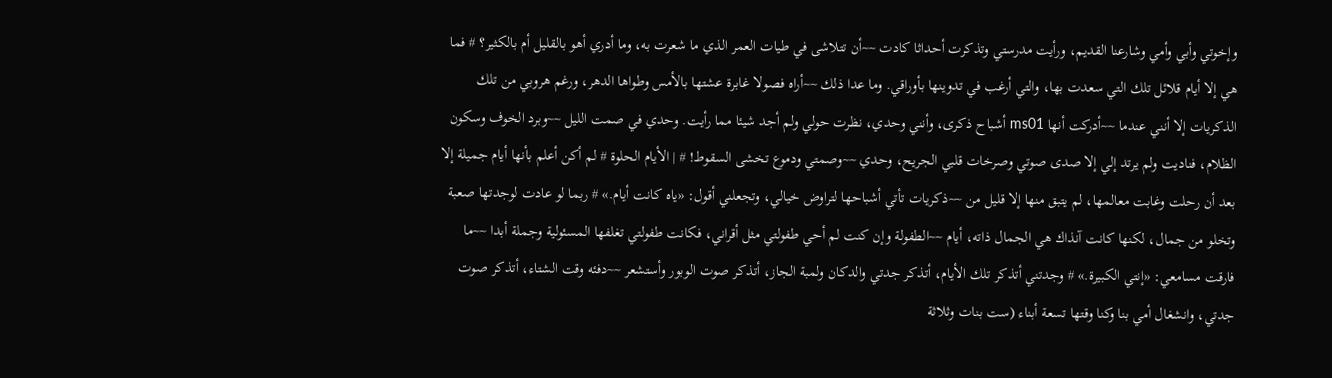وإخوتي وأبي وأمي وشارعنا القديم، ورأيت مدرستي وتذكرت أحداثا كادت ~~أن تتلاشى في طيات العمر الذي ما شعرت به، وما أدري أهو بالقليل أم بالكثير؟ # فما هي إلا أيام قلائل تلك التي سعدت بها، والتي أرغب في تدوينها بأوراقي. وما عدا ذلك ~~أراه فصولا غابرة عشتها بالأمس وطواها الدهر، ورغم هروبي من تلك الذكريات إلا أنني عندما ~~أدركت أنها ms01 أشباح ذكرى، وأنني وحدي، نظرت حولي ولم أجد شيئا مما رأيت. وحدي في صمت الليل ~~وبرد الخوف وسكون الظلام، فناديت ولم يرتد إلي إلا صدى صوتي وصرخات قلبي الجريح، وحدي ~~وصمتي ودموع تخشى السقوط! # | الأيام الحلوة # لم أكن أعلم بأنها أيام جميلة إلا بعد أن رحلت وغابت معالمها، لم يتبق منها إلا قليل من ~~ذكريات تأتي أشباحها لتراوض خيالي، وتجعلني أقول: «ياه كانت أيام.» # ربما لو عادت لوجدتها صعبة وتخلو من جمال، لكنها كانت آنذاك هي الجمال ذاته، أيام ~~الطفولة وإن كنت لم أحي طفولتي مثل أقراني، فكانت طفولتي تغلفها المسئولية وجملة أبدا ~~ما فارقت مسامعي: «إنتي الكبيرة.» # وجدتني أتذكر تلك الأيام، أتذكر جدتي والدكان ولمبة الجاز، أتذكر صوت الوبور وأستشعر ~~دفئه وقت الشتاء، أتذكر صوت جدتي، وانشغال أمي بنا وكنا وقتها تسعة أبناء (ست بنات وثلاثة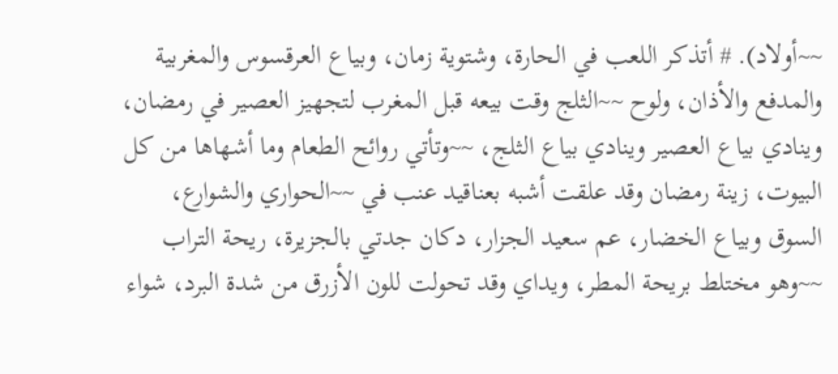~~أولاد). # أتذكر اللعب في الحارة، وشتوية زمان، وبياع العرقسوس والمغربية والمدفع والأذان، ولوح ~~الثلج وقت بيعه قبل المغرب لتجهيز العصير في رمضان، وينادي بياع العصير وينادي بياع الثلج، ~~وتأتي روائح الطعام وما أشهاها من كل البيوت، زينة رمضان وقد علقت أشبه بعناقيد عنب في ~~الحواري والشوارع، السوق وبياع الخضار، عم سعيد الجزار، دكان جدتي بالجزيرة، ريحة التراب ~~وهو مختلط بريحة المطر، ويداي وقد تحولت للون الأزرق من شدة البرد، شواء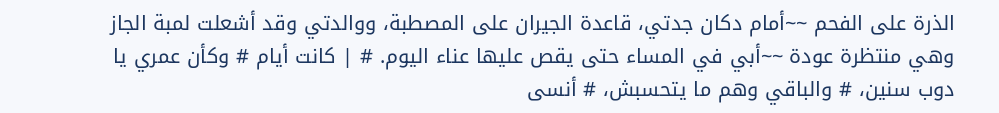الذرة على الفحم ~~أمام دكان جدتي، قاعدة الجيران على المصطبة، ووالدتي وقد أشعلت لمبة الجاز وهي منتظرة عودة ~~أبي في المساء حتى يقص عليها عناء اليوم. # | كانت أيام # وكأن عمري يا دوب سنين، # والباقي وهم ما يتحسبش، # أنسى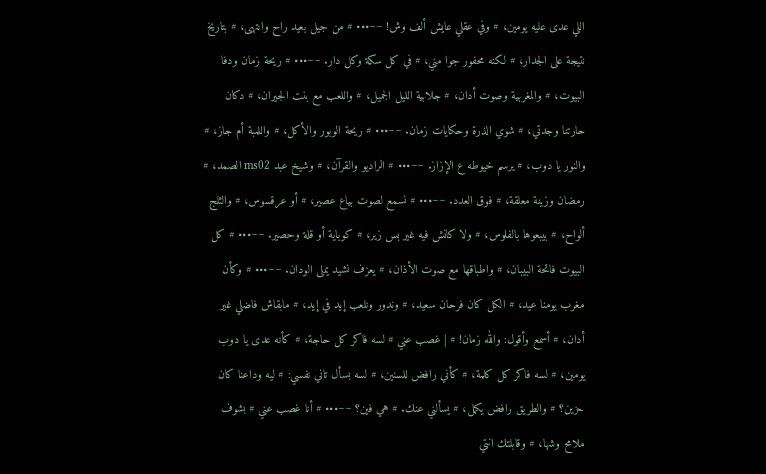اللي عدى عليه يومين، # وفي عقلي عايش ألف وش! ~~••• # من جيل بعيد راح وانتهى، # بتاريخ نتيجة على الجدار، # لكنه محفور جوا مني، # في كل سكة وكل دار. ~~••• # ريحة زمان ودفا البيوت، # والمغربية وصوت أدان، # جلابية الليل الجميل، # واللعب مع بنت الجيران، # دكان حارتنا وجدتي، # شوي الذرة وحكايات زمان. ~~••• # ريحة الوبور والأكل، # واللمبة أم جاز، # والنور يا دوب، # يرسم خيوطه ع الإزاز. ~~••• # الراديو والقرآن، # وشيخ عبد ms02 الصمد، # رمضان وزينة معلقة، # فوق العدد. ~~••• # نسمع لصوت بياع عصير، # أو عرقسوس، # والثلج ألواح، # بيبعوها بالفلوس، # ولا كانش فيه غير بس زير، # كوباية أو قلة وحصير. ~~••• # كل البيوت فاتحة البيبان، # واطباقها مع صوت الأذان، # يعزف نشيد يملى الودان. ~~••• # وكأن مغرب يومنا عيد، # الكل كان فرحان سعيد، # وندور ونلعب إيد في إيد، # مابقاش فاضلي غير أدان، # أسمع وأقول: والله زمان! # | غصب عني # لسه فاكر كل حاجة، # كأنه عدى يا دوب يومين، # لسه فاكر كل كلمة، # كأني رافض للسنين، # لسه بسأل تاني نفسي: # ليه وداعنا كان حزين؟ # والطريق رافض يكمل، # يسألني عنك. # هي فين؟ ~~••• # أنا غصب عني # بشوف ملامح وشها، # وقابلتك انتي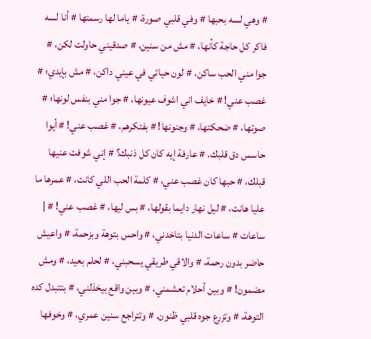# وهي لسه بحبها # وفي قلبي صورة، # ياما لها رسمتها # أنا لسه فاكر كل حاجة كأنها، # مش من سنين، # صدقيني حاولت لكن، # جوا مني الحب ساكن، # لون حياتي في عيني داكن، # مش بإيدي؛ # غصب عني! # خايف اني اشوف عيونها، # جوا مني بنفس لونها؛ # صوتها، # ضحكتها، # وجنونها! # بفتكرهم، # غصب عني! # أيوا حاسس دق قلبك. # عارفة إيه كان كل ذنبك؟ # إني شوفت عنيها قبلك، # حبها كان غصب عني، # كلمة الحب اللي كانت، # عمرها ما عليا هانت، # ليل نهار دايما بقولها، # بس ليها، # غصب عني! # | ساعات # ساعات الدنيا بتاخدني، # واحس بتوهة وبزحمة، # واعيش حاضر بدون رحمة، # والاقي طريقي يسحبني، # لحلم بعيد، # ومش مضمون! # وبين أحلام تعشمني، # وبين واقع بيخذلني، # بتتبدل كده التوهة، # وتزرع جوه قلبي ظنون. # وتتراجع سنين عمري، # وخوفها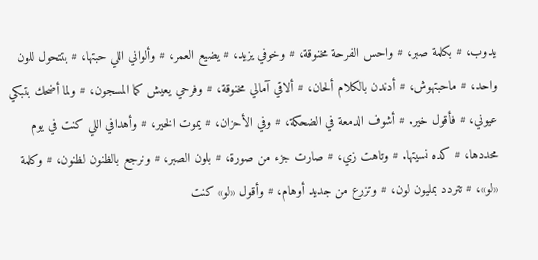يدوب، # بكلمة صبر، # واحس الفرحة مخنوقة، # وخوفي يزيد، # يضيع العمر، # وألواني اللي حبتها، # بتتحول للون واحد، # ماحبتهوش، # أدندن بالكلام ألحان، # ألاقي آمالي مخنوقة، # وفرحي يعيش كما المسجون، # ولما أضحك بتبكي عيوني، # فأقول خير. # أشوف الدمعة في الضحكة، # وفي الأحزان، # يموت الخير، # وأهدافي اللي كنت في يوم محددها، # كده نسيتها. # وتاهت زي، # صارت جزء من صورة، # بلون الصبر، # ونرجع بالظنون لظنون، # وكلمة «لو»، # تتردد بمليون لون، # وتزرع من جديد أوهام، # وأقول «لو» كنت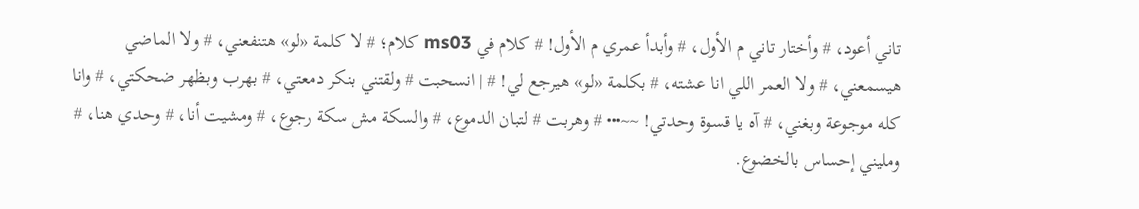تاني أعود، # وأختار تاني م الأول، # وأبدأ عمري م الأول! # كلام في ms03 كلام؛ # لا كلمة «لو» هتنفعني، # ولا الماضي هيسمعني، # ولا العمر اللي انا عشته، # بكلمة «لو» هيرجع لي! # | انسحبت # ولقتني بنكر دمعتي، # بهرب وبظهر ضحكتي، # وانا كله موجوعة وبغني، # آه يا قسوة وحدتي! ~~••• # وهربت # لتبان الدموع، # والسكة مش سكة رجوع، # ومشيت أنا، # وحدي هنا، # ومليني إحساس بالخضوع.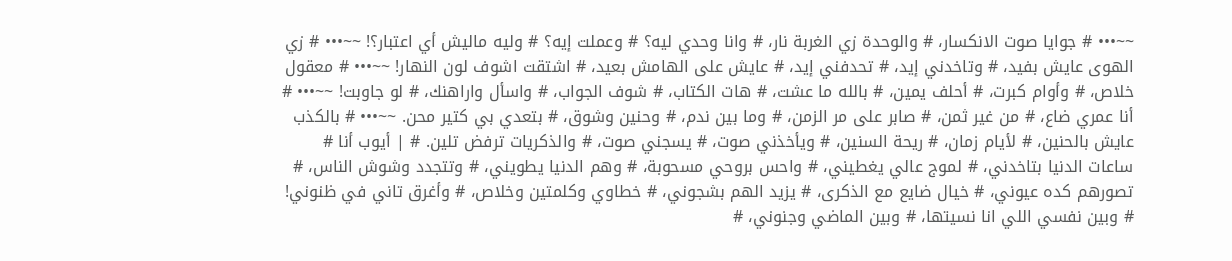~~••• # جوايا صوت الانكسار، # والوحدة زي الغربة نار، # وانا وحدي ليه؟ # وعملت إيه؟ # وليه ماليش أي اعتبار؟! ~~••• # زي الهوى عايش بفيد، # وتاخدني إيد، # تحدفني إيد، # عايش على الهامش بعيد، # اشتقت اشوف لون النهار! ~~••• # معقول خلاص، # وأوام كبرت، # أحلف يمين، # بالله ما عشت، # هات الكتاب، # شوف الجواب، # واسأل واراهنك، # لو جاوبت! ~~••• # أنا عمري ضاع، # من غير ثمن، # صابر على مر الزمن، # وما بين ندم، # وحنين وشوق، # بتعدي بي كتير محن. ~~••• # بالكذب عايش بالحنين، # لأيام زمان، # ريحة السنين، # ويأخذني صوت، # يسجني صوت، # والذكريات ترفض تلين. # | أيوب أنا # ساعات الدنيا بتاخدني، # لموج عالي يغطيني، # واحس بروحي مسحوبة، # وهم الدنيا يطويني، # وتتجدد وشوش الناس، # تصورهم كده عيوني، # خيال ضايع مع الذكرى، # يزيد الهم بشجوني، # خطاوي وكلمتين وخلاص، # وأغرق تاني في ظنوني! # وبين نفسي اللي انا نسيتها، # وبين الماضي وجنوني، #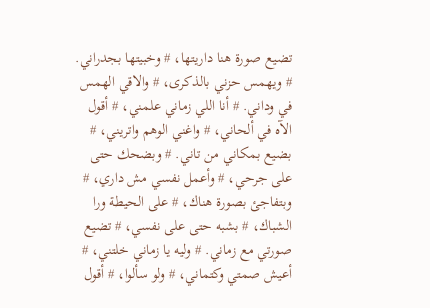تضيع صورة هنا داريتها، # وخبيتها بجدراني. # ويهمس حزني بالذكرى، # والاقي الهمس في وداني. # أنا اللي زماني علمني، # أقول الآه في ألحاني، # واغني الوهم واتريني، # بضيع بمكاني من تاني. # وبضحك حتى على جرحي، # وأعمل نفسي مش داري، # وبتفاجئ بصورة هناك، # على الحيطة ورا الشباك، # بشبه حتى على نفسي، # تضيع صورتي مع زماني. # وليه يا زماني خلتني، # أعيش صمتي وكتماني، # ولو سألوا، # أقول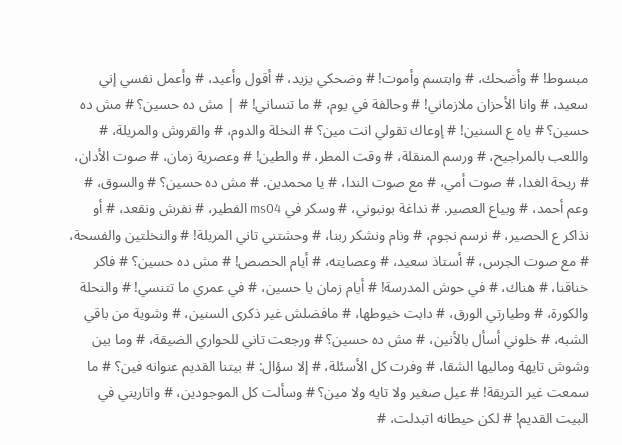مبسوط! # وأضحك، # وابتسم وأموت! # وضحكي يزيد، # أقول وأعيد، # وأعمل نفسي إني سعيد، # وانا الأحزان ملازماني! # وحالفة في يوم، # ما تنساني! # | مش ده حسين؟ # مش ده حسين؟ # ياه ع السنين! # إوعاك تقولي انت مين؟ # النخلة والدوم، # والقروش والمريلة، # واللعب بالمراجيح، # ورسم المنقلة، # وقت المطر، # والطين! # وعصرية زمان، # صوت الأدان، # ريحة الغدا، # صوت أمي، # مع صوت الندا، # يا محمدين. # مش ده حسين؟ # والسوق، # وعم أحمد، # وبياع العصير. # نداغة بونبوني، # وسكر في ms04 الفطير، # نفرش ونقعد، # أو نذاكر ع الحصير، # نرسم نجوم، # ونام ونشكر ربنا، # وحشتني تاني المريلة! # والنخلتين والفسحة، # مع صوت الجرس، # أستاذ سعيد، # وعصايته، # أيام الحصص! # مش ده حسين؟ # فاكر خناقنا، # هناك، # في حوش المدرسة! # أيام زمان يا حسين، # في عمري ما تتنسي! # والنحلة والكورة، # وطيارتي الورق، # دابت خيوطها، # مافضلش غير ذكرى السنين، # وشوية من باقي الشبه، # خلوني أسأل بالأنين، # مش ده حسين؟ # ورجعت تاني للحواري الضيقة، # وما بين وشوش تايهة وماليها الشقا، # وفرت كل الأسئلة، # إلا سؤال: # بيتنا القديم عنوانه فين؟ # ما سمعت غير التريقة! # عيل صغير ولا تايه ولا مين؟ # وسألت كل الموجودين، # واتاريني في البيت القديم! # لكن حيطانه اتبدلت، #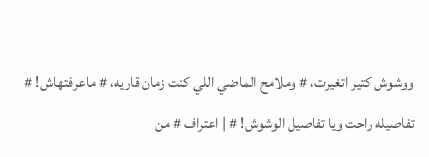ووشوش كتير اتغيرت، # وملامح الماضي اللي كنت زمان قاريه، # ماعرفتهاش! # تفاصيله راحت ويا تفاصيل الوشوش! # | اعتراف # من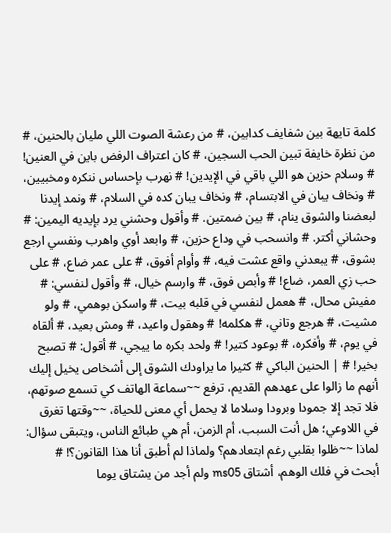كلمة تايهة بين شفايف كدابين، # من رعشة الصوت اللي مليان بالحنين، # من نظرة خايفة تبين الحب السجين، # كان اعتراف الرفض باين في العنين! # وسلام حزين هو اللي باقي في الإيدين! # نهرب بإحساس ننكره ومخبيين، # ونخاف يبان في الابتسام، # ونخاف يبان كده في السلام، # ونمد إيدنا لبعضنا والشوق ينام، # بين ضمتين. # وأقول وحشني يرد بإيديه اليمين: # وحشاني أكتر. # وانسحب في وداع حزين، # وابعد أوي واهرب ونفسي ارجع بشوق، # يبعدني واقع عشت فيه، # وأوام أفوق، # على عمر ضاع، # على حب زي العمر، ضاع! # وأبص فوق، # وارسم خيال، # وأقول لنفسي: # مفيش محال، # هعمل لنفسي في قلبه بيت، # واسكن بوهمي، # ولو مشيت، # هرجع وتاني، # هكلمه! # وهقول واعيد، # ومش بعيد، # ألقاه في يوم، # وأفكره، # بوعود كتير! # ولحد بكره ما ييجي، # أقول: # تصبح بخير! # | الحنين الباكي # كثيرا ما يراودك الشوق إلى أشخاص يخيل إليك أنهم ما زالوا على عهدهم القديم، ترفع ~~سماعة الهاتف كي تسمع صوتهم، فلا تجد إلا جمودا وبرودا وسلاما لا يحمل أي معنى للحياة، ~~وقتها تغرق في اللاوعي؛ هل أنت السبب، أم الزمن، أم هي طبائع الناس، ويتبقى سؤال: لماذا ~~ظلوا بقلبي رغم ابتعادهم؟ ولماذا لم أطبق أنا هذا القانون؟! # أبحث في فلك الوهم، أشتاق ms05 ولم أجد من يشتاق يوما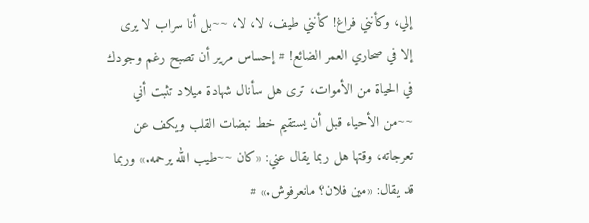إلي، وكأنني فراغ! كأنني طيف، لا، لا، ~~بل أنا سراب لا يرى إلا في صحاري العمر الضائع! # إحساس مرير أن تصبح رغم وجودك في الحياة من الأموات، ترى هل سأنال شهادة ميلاد تثبت أني ~~من الأحياء قبل أن يستقيم خط نبضات القلب ويكف عن تعرجاته، وقتها هل ربما يقال عني: «كان ~~طيب الله يرحمه.» وربما قد يقال: «مين فلان؟ مانعرفوش.» #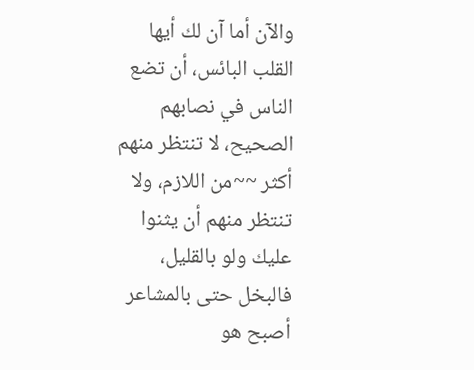والآن أما آن لك أيها القلب البائس، أن تضع الناس في نصابهم الصحيح، لا تنتظر منهم أكثر ~~من اللازم، ولا تنتظر منهم أن يثنوا عليك ولو بالقليل، فالبخل حتى بالمشاعر أصبح هو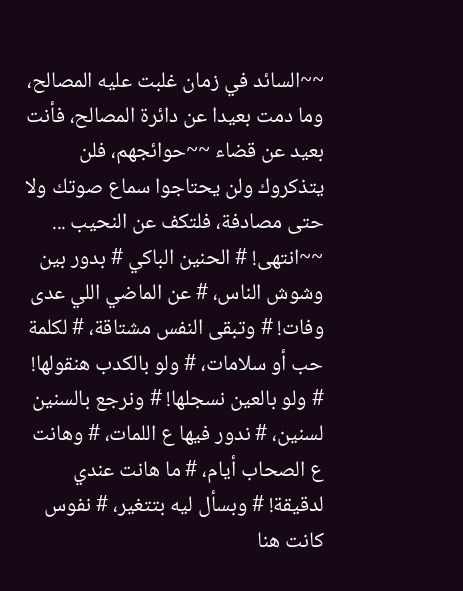~~السائد في زمان غلبت عليه المصالح، وما دمت بعيدا عن دائرة المصالح، فأنت بعيد عن قضاء ~~حوائجهم، فلن يتذكروك ولن يحتاجوا سماع صوتك ولا حتى مصادفة، فلتكف عن النحيب ... ~~انتهى! # الحنين الباكي # بدور بين وشوش الناس، # عن الماضي اللي عدى وفات! # وتبقى النفس مشتاقة، # لكلمة حب أو سلامات، # ولو بالكدب هنقولها! # ولو بالعين نسجلها! # ونرجع بالسنين لسنين، # ندور فيها ع اللمات، # وهانت ع الصحاب أيام، # ما هانت عندي لدقيقة! # وبسأل ليه بتتغير، # نفوس كانت هنا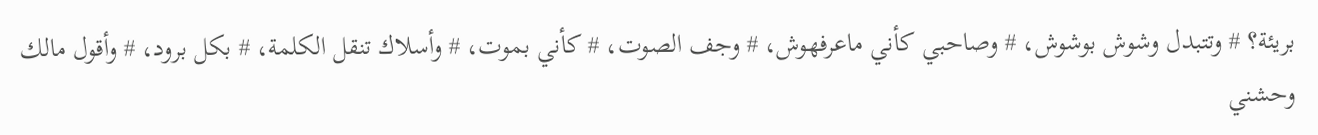بريئة؟ # وتتبدل وشوش بوشوش، # وصاحبي كأني ماعرفهوش، # وجف الصوت، # كأني بموت، # وأسلاك تنقل الكلمة، # بكل برود، # وأقول مالك وحشني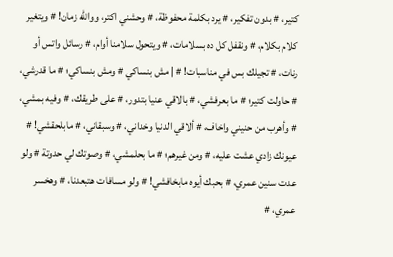كتير، # بدون تفكير، # يرد بكلمة محفوظة، # وحشني اكتر، ووالله زمان! # ويتغير كلام بكلام، # ونقفل كل ده بسلامات، # ويتحول سلامنا أوام، # رسائل واتس أو رنات، # تجيلك بس في مناسبات! # | مش بنساكي # ومش بنساكي؛ # ما قدرشي، # حاولت كتير؛ # ما بعرفشي، # بالاقي عنيا بتدور، # على طريقك، # وفيه بمشي، # وأهرب من حنيني واخاف، # ألاقي الدنيا وخداني، # وسبقاني، # مابلحقشي! # عيونك زادي عشت عليه، # ومن غيرهم؛ # ما بحلمشي، # وصوتك لي حدوتة # ولو عدت سنين عمري، # بحبك أيوه مابخافشي! # ولو مسافات هتبعدنا، # وهخسر عمري، #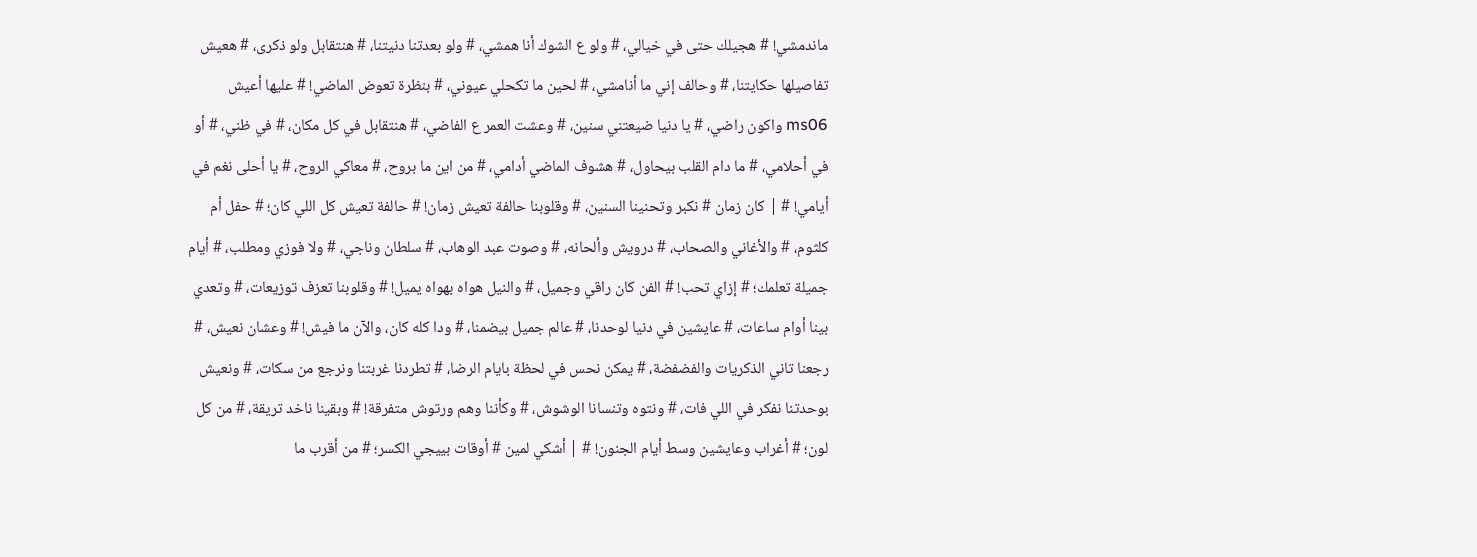ماندمشي! # هجيلك حتى في خيالي، # ولو ع الشوك أنا همشي، # ولو بعدتنا دنيتنا، # هنتقابل ولو ذكرى، # هعيش تفاصيلها حكايتنا، # وحالف إني ما أنامشي، # لحين ما تكحلي عيوني، # بنظرة تعوض الماضي! # عليها أعيش ms06 واكون راضي، # يا دنيا ضيعتني سنين، # وعشت العمر ع الفاضي، # هنتقابل في كل مكان، # في ظني، # أو في أحلامي، # ما دام القلب بيحاول، # هشوف الماضي أدامي، # من اين ما بروح، # معاكي الروح، # يا أحلى نغم في أيامي! # | كان زمان # نكبر وتحنينا السنين، # وقلوبنا حالفة تعيش زمان! # حالفة تعيش كل اللي كان؛ # حفل أم كلثوم، # والأغاني والصحاب، # درويش وألحانه، # وصوت عبد الوهاب، # سلطان وناجي، # ولا فوزي ومطلب، # أيام جميلة تعلمك؛ # إزاي تحب! # الفن كان راقي وجميل، # والنيل هواه بهواه يميل! # وقلوبنا تعزف توزيعات، # وتعدي بينا أوام ساعات، # عايشين في دنيا لوحدنا، # عالم جميل بيضمنا، # ودا كله كان، والآن ما فيش! # وعشان نعيش، # رجعنا تاني الذكريات والفضفضة، # يمكن نحس في لحظة بايام الرضا، # تطردنا غربتنا ونرجع من سكات، # ونعيش بوحدتنا نفكر في اللي فات، # ونتوه وتنسانا الوشوش، # وكأننا وهم ورتوش متفرقة! # وبقينا ناخد تريقة، # من كل لون؛ # أغراب وعايشين وسط أيام الجنون! # | أشكي لمين # أوقات بييجي الكسر؛ # من أقرب ما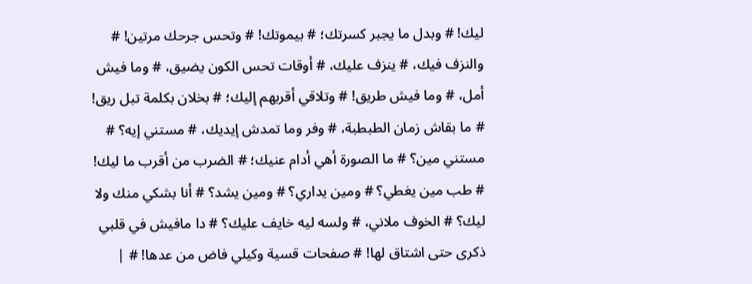ليك! # وبدل ما يجبر كسرتك؛ # بيموتك! # وتحس جرحك مرتين! # والنزف فيك، # ينزف عليك، # أوقات تحس الكون يضيق، # وما فيش أمل، # وما فيش طريق! # وتلاقي أقربهم إليك؛ # بخلان بكلمة تبل ريق! # ما بقاش زمان الطبطبة، # وفر وما تمدش إيديك، # مستني إيه؟ # مستني مين؟ # ما الصورة أهي أدام عنيك؛ # الضرب من أقرب ما ليك! # طب مين يغطي؟ # ومين يداري؟ # ومين يشد؟ # أنا بشكي منك ولا ليك؟ # الخوف ملاني، # ولسه ليه خايف عليك؟ # دا مافيش في قلبي ذكرى حتى اشتاق لها! # صفحات قسية وكيلي فاض من عدها! # |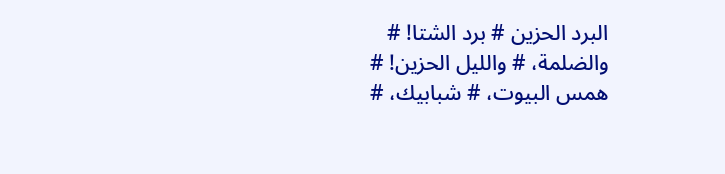البرد الحزين # برد الشتا! # والضلمة، # والليل الحزين! # همس البيوت، # شبابيك، #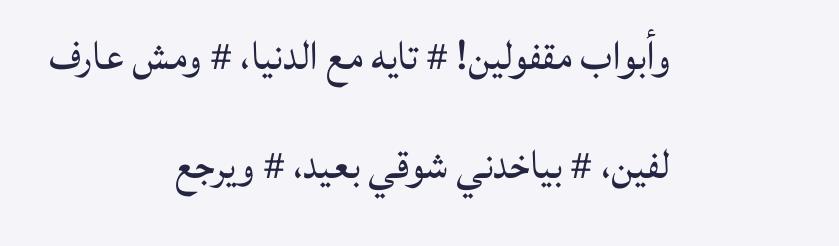وأبواب مقفولين! # تايه مع الدنيا، # ومش عارف لفين، # بياخدني شوقي بعيد، # ويرجع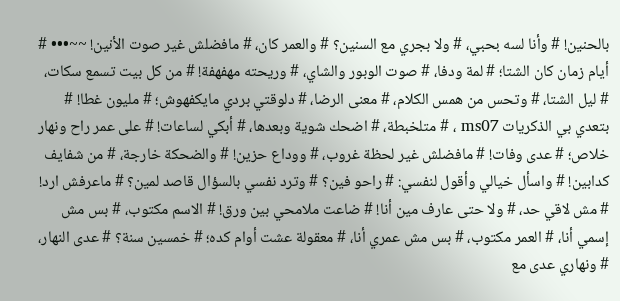بالحنين! # وأنا لسه بحبي، # ولا بجري مع السنين؟ # والعمر كان، # مافضلش غير صوت الأنين! ~~••• # أيام زمان كان الشتا؛ # لمة ودفا، # صوت الوبور والشاي، # وريحته مهفهفة! # من كل بيت تسمع سكات، # ليل الشتا، # وتحس من همس الكلام، # معنى الرضا، # دلوقتي بردي مايكفهوش؛ # مليون غطا! # بتعدي بي الذكريات ms07 ، # متلخبطة، # اضحك شوية وبعدها، # أبكي لساعات! # على عمر راح ونهار خلاص؛ # عدى وفات! # مافضلش غير لحظة غروب، # ووداع حزين! # والضحكة خارجة، # من شفايف كدابين! # واسأل خيالي وأقول لنفسي: # راحو فين؟ # وترد نفسي بالسؤال قاصد لمين؟ # ماعرفش ارد! # مش لاقي حد، # ولا حتى عارف مين أنا! # ضاعت ملامحي بين ورق! # الاسم مكتوب، # بس مش إسمي أنا، # العمر مكتوب، # بس مش عمري أنا، # معقولة عشت أوام كده؛ # خمسين سنة؟ # عدى النهار، # ونهاري عدى مع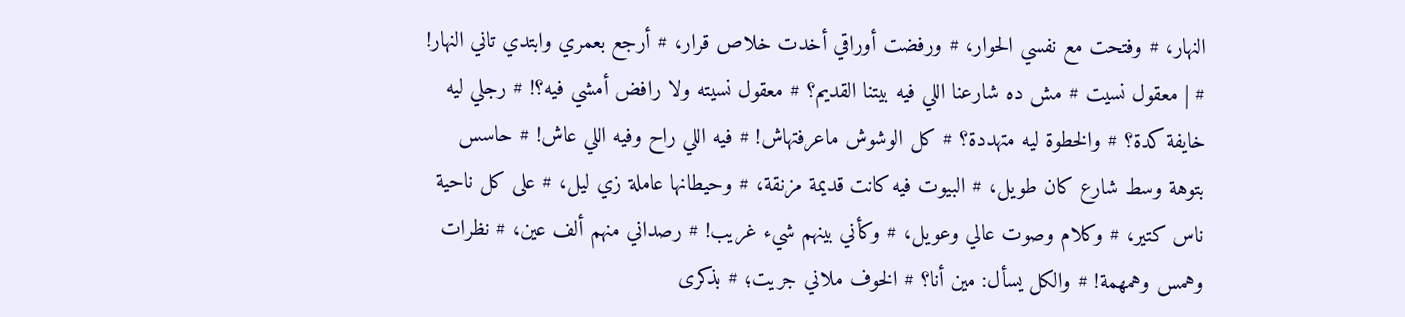النهار، # وفتحت مع نفسي الحوار، # ورفضت أوراقي أخدت خلاص قرار، # أرجع بعمري وابتدي تاني النهار! # | معقول نسيت # مش ده شارعنا اللي فيه بيتنا القديم؟ # معقول نسيته ولا رافض أمشي فيه؟! # رجلي ليه خايفة كدة؟ # والخطوة ليه متهددة؟ # كل الوشوش ماعرفتهاش! # فيه اللي راح وفيه اللي عاش! # حاسس بتوهة وسط شارع كان طويل، # البيوت فيه كانت قديمة مزنقة، # وحيطانها عاملة زي ليل، # على كل ناحية ناس كتير، # وكلام وصوت عالي وعويل، # وكأني بينهم شيء غريب! # رصداني منهم ألف عين، # نظرات وهمس وهمهمة! # والكل يسأل: مين أنا؟ # الخوف ملاني جريت؛ # بذكرى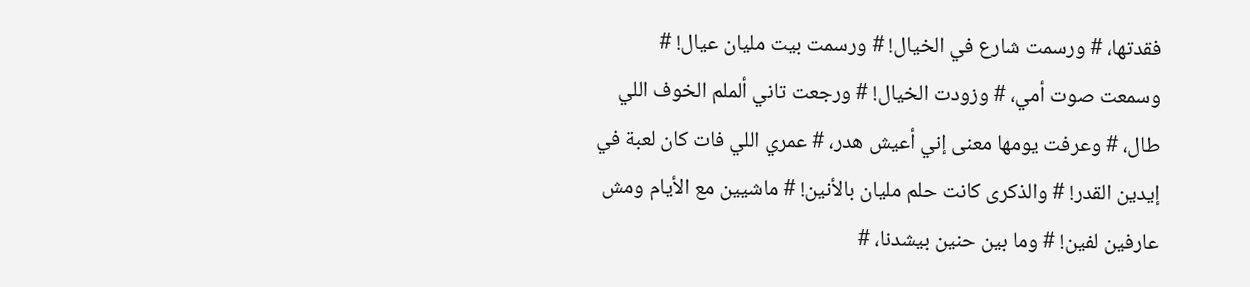فقدتها، # ورسمت شارع في الخيال! # ورسمت بيت مليان عيال! # وسمعت صوت أمي، # وزودت الخيال! # ورجعت تاني ألملم الخوف اللي طال، # وعرفت يومها معنى إني أعيش هدر، # عمري اللي فات كان لعبة في إيدين القدر! # والذكرى كانت حلم مليان بالأنين! # ماشيين مع الأيام ومش عارفين لفين! # وما بين حنين بيشدنا، #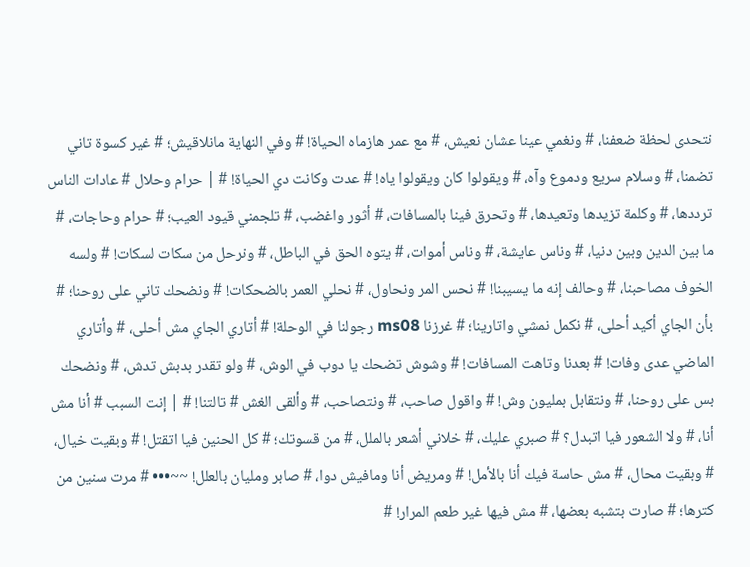نتحدى لحظة ضعفنا، # ونغمي عينا عشان نعيش، # مع عمر هازماه الحياة! # وفي النهاية مانلاقيش؛ # غير كسوة تاني تضمنا، # وسلام سريع ودموع وآه، # ويقولوا كان ويقولوا ياه! # عدت وكانت دي الحياة! # | حرام وحلال # عادات الناس ترددها، # وكلمة تزيدها وتعيدها، # وتحرق فينا بالمسافات، # أثور واغضب، # تلجمني قيود العيب؛ # حرام وحاجات، # ما بين الدين وبين دنيا، # وناس عايشة، # وناس أموات، # يتوه الحق في الباطل، # ونرحل من سكات لسكات! # ولسه الخوف مصاحبنا، # وحالف إنه ما يسيبنا! # نحس المر ونحاول، # نحلي العمر بالضحكات! # ونضحك تاني على روحنا؛ # بأن الجاي أكيد أحلى، # نكمل نمشي واتارينا؛ # غرزنا ms08 رجولنا في الوحلة! # أتاري الجاي مش أحلى، # وأتاري الماضي عدى وفات! # بعدنا وتاهت المسافات! # وشوش تضحك يا دوب في الوش، # ولو تقدر بدبش تدش، # ونضحك بس على روحنا، # ونتقابل بمليون وش! # واقول صاحب، # ونتصاحب، # وألقى الغش # تالتنا! # | إنت السبب # أنا مش أنا، # ولا الشعور فيا اتبدل؟ # صبري عليك، # خلاني أشعر بالملل، # من قسوتك؛ # كل الحنين فيا اتقتل! # وبقيت خيال، # وبقيت محال، # مش حاسة فيك أنا بالأمل! # ومريض أنا ومافيش دوا، # صابر ومليان بالعلل! ~~••• # مرت سنين من كترها؛ # صارت بتشبه بعضها، # مش فيها غير طعم المرار! #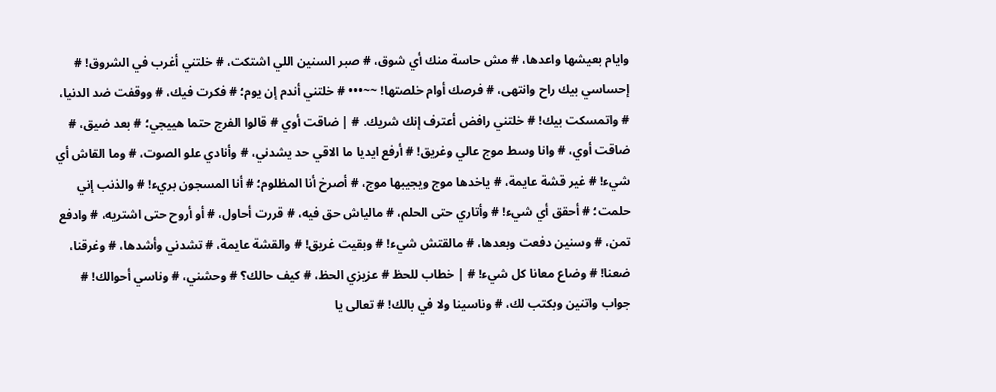وايام بعيشها واعدها، # مش حاسة منك أي شوق، # صبر السنين اللي اشتكت، # خلتني أغرب في الشروق! # إحساسي بيك راح وانتهى، # فرصك أوام خلصتها! ~~••• # خلتني أندم إن يوم؛ # فكرت فيك، # ووقفت ضد الدنيا، # واتمسكت بيك! # خلتني رافض أعترف إنك شريك. # | ضاقت أوي # قالوا الفرج حتما هييجي؛ # بعد ضيق، # ضاقت أوي، # وانا وسط موج عالي وغريق! # أرفع ايديا ما الاقي حد يشدني، # وأنادي علو الصوت، # وما القاش أي شيء! # غير قشة عايمة، # ياخدها موج ويجيبها موج، # أصرخ أنا المظلوم؛ # أنا المسجون بريء! # والذنب إني حلمت؛ # أحقق أي شيء! # وأتاري حتى الحلم، # مالياش حق فيه، # قررت أحاول، # أو أروح حتى اشتريه، # وادفع تمن، # وسنين دفعت وبعدها، # مالقتش شيء! # وبقيت غريق! # والقشة عايمة، # تشدني وأشدها، # وغرقنا، ضعنا! # وضاع معانا كل شيء! # | خطاب للحظ # عزيزي الحظ، # كيف حالك؟ # وحشني، # وناسي أحوالك! # جواب واتنين وبكتب لك، # وناسينا ولا في بالك! # تعالى يا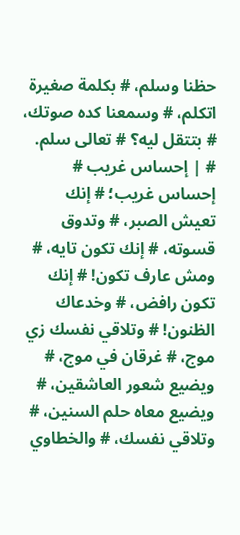حظنا وسلم، # بكلمة صغيرة اتكلم، # وسمعنا كده صوتك، # بتتقل ليه؟ # تعالى سلم. # | إحساس غريب # إحساس غريب؛ # إنك تعيش الصبر، # وتدوق قسوته، # إنك تكون تايه، # ومش عارف تكون! # إنك تكون رافض، # وخدعاك الظنون! # وتلاقي نفسك زي موج، # غرقان في موج، # ويضيع شعور العاشقين، # ويضيع معاه حلم السنين، # وتلاقي نفسك، # والخطاوي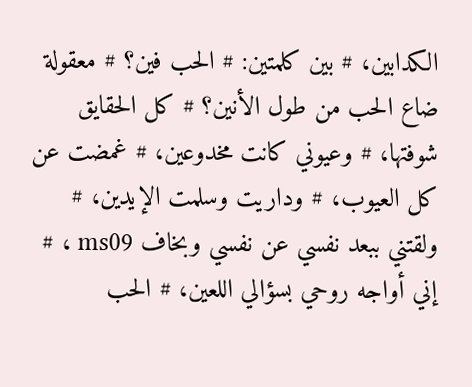الكدابين، # بين كلمتين: # الحب فين؟ # معقولة ضاع الحب من طول الأنين؟ # كل الحقايق شوفتها، # وعيوني كانت مخدوعين، # غمضت عن كل العيوب، # وداريت وسلمت الإيدين، # ولقتني ببعد نفسي عن نفسي وبخاف ms09 ، # إني أواجه روحي بسؤالي اللعين، # الحب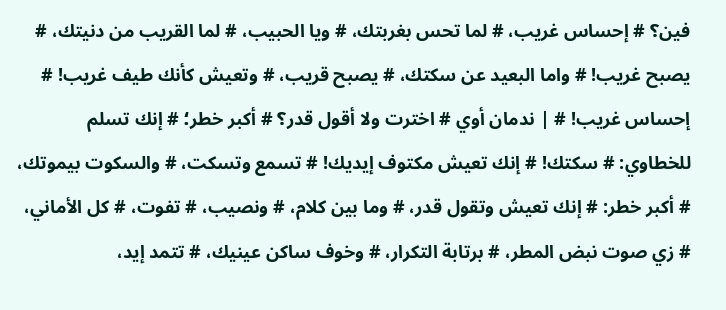فين؟ # إحساس غريب، # لما تحس بغربتك، # ويا الحبيب، # لما القريب من دنيتك، # يصبح غريب! # واما البعيد عن سكتك، # يصبح قريب، # وتعيش كأنك طيف غريب! # إحساس غريب! # | ندمان أوي # اخترت ولا أقول قدر؟ # أكبر خطر؛ # إنك تسلم للخطاوي: # سكتك! # إنك تعيش مكتوف إيديك! # تسمع وتسكت، # والسكوت بيموتك، # أكبر خطر: # إنك تعيش وتقول قدر، # وما بين كلام، # ونصيب، # تفوت، # كل الأماني، # زي صوت نبض المطر، # برتابة التكرار، # وخوف ساكن عينيك، # تتمد إيد،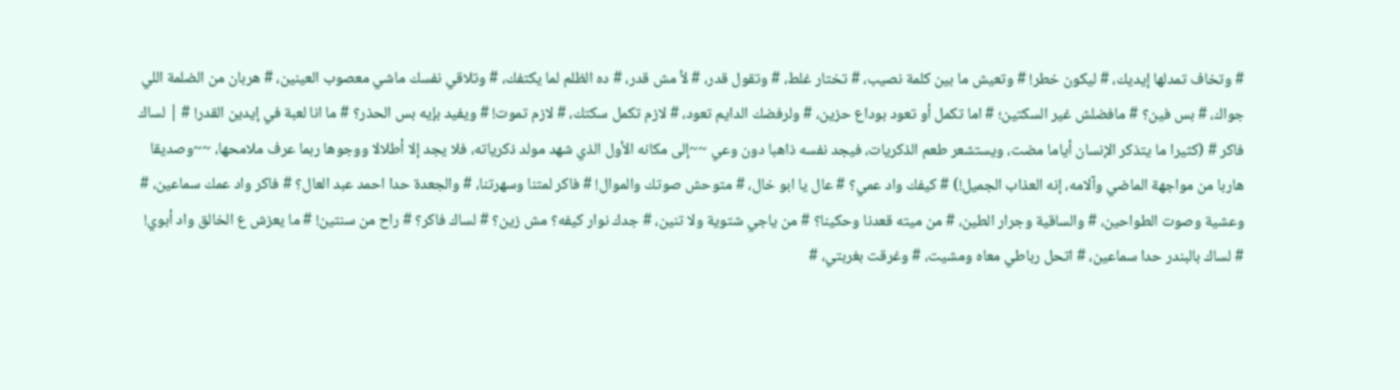# وتخاف تمدلها إيديك، # ليكون خطر! # وتعيش ما بين كلمة نصيب، # تختار غلط، # وتقول قدر، # لأ مش قدر، # ده الظلم لما يكتفك، # وتلاقي نفسك ماشي معصوب العينين، # هربان من الضلمة اللي جواك، # بس فين؟ # مافضلش غير السكتين؛ # اما تكمل أو تعود بوداع حزين، # ولرفضك الدايم تعود، # لازم تكمل سكتك، # لازم تموت! # ويفيد بإيه بس الحذر؟ # ما انا لعبة في إيدين القدر! # | لساك فاكر # (كثيرا ما يتذكر الإنسان أياما مضت، ويستشعر طعم الذكريات، فيجد نفسه ذاهبا دون وعي ~~إلى مكانه الأول الذي شهد مولد ذكرياته، فلا يجد إلا أطلالا ووجوها ربما عرف ملامحها، ~~وصديقا هاربا من مواجهة الماضي وآلامه، إنه العذاب الجميل!) # كيفك واد عمي؟ # عال يا ابو خال، # متوحش صوتك والموال! # فاكر لمتنا وسهرتنا، # والجعدة حدا احمد عبد العال؟ # فاكر واد عمك سماعين، # وعشية وصوت الطواحين، # والساقية وجرار الطين، # من ميته قعدنا وحكينا؟ # من ياجي شتوية ولا تنين، # جدك نوار كيفه؟ مش زين؟ # لساك فاكر؟ # راح من سنتين! # ما يعزش ع الخالق واد أبوي! # لساك بالبندر حدا سماعين، # اتحل رباطي معاه ومشيت، # وغرقت بغربتي، #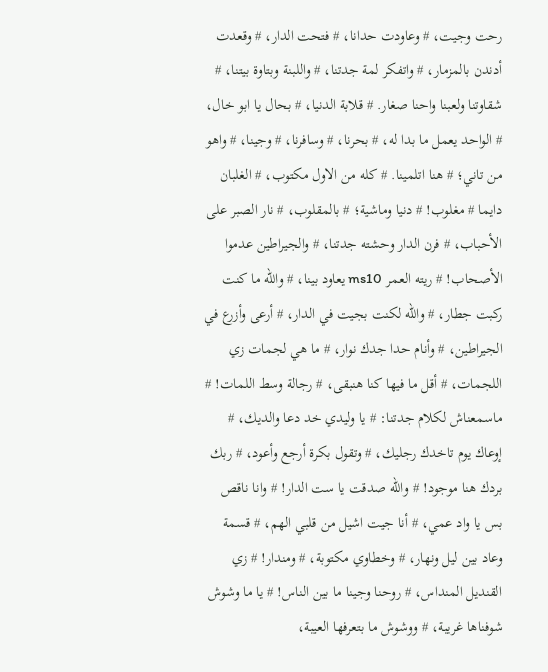رحت وجيت، # وعاودت حدانا، # فتحت الدار، # وقعدت أدندن بالمزمار، # واتفكر لمة جدتنا، # واللبنة وبتاوة بيتنا، # شقاوتنا ولعبنا واحنا صغار. # قلابة الدنيا، # بحال يا ابو خال، # الواحد يعمل ما بدا له، # بحرنا، # وسافرنا، # وجينا، # واهو من تاني؛ # هنا اتلمينا. # كله من الاول مكتوب، # الغلبان دايما # مغلوب! # دنيا وماشية؛ # بالمقلوب، # نار الصبر على الأحباب، # فرن الدار وحشته جدتنا، # والجيراطين عدموا الأصحاب! # ريته العمر ms10 يعاود بينا، # والله ما كنت ركبت جطار، # والله لكنت بجيت في الدار، # أرعى وأزرع في الجيراطين، # وأنام حدا جدك نوار، # ما هي لجمات زي اللجمات، # أقل ما فيها كنا هنبقى، # رجالة وسط اللمات! # ماسمعناش لكلام جدتنا: # يا وليدي خد دعا والديك، # إوعاك يوم تاخدك رجليك، # وتقول بكرة أرجع وأعود، # ربك بردك هنا موجود! # والله صدقت يا ست الدار! # وانا ناقص بس يا واد عمي، # أنا جيت اشيل من قلبي الهم، # قسمة وعاد بين ليل ونهار، # وخطاوي مكتوبة، # ومندار! # زي القنديل المنداس، # روحنا وجينا ما بين الناس! # يا ما وشوش شوفناها غريبة، # ووشوش ما بتعرفها العيبة،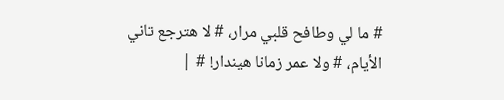# ما لي وطافح قلبي مرار، # لا هترجع تاني الأيام، # ولا عمر زمانا هيندار! # |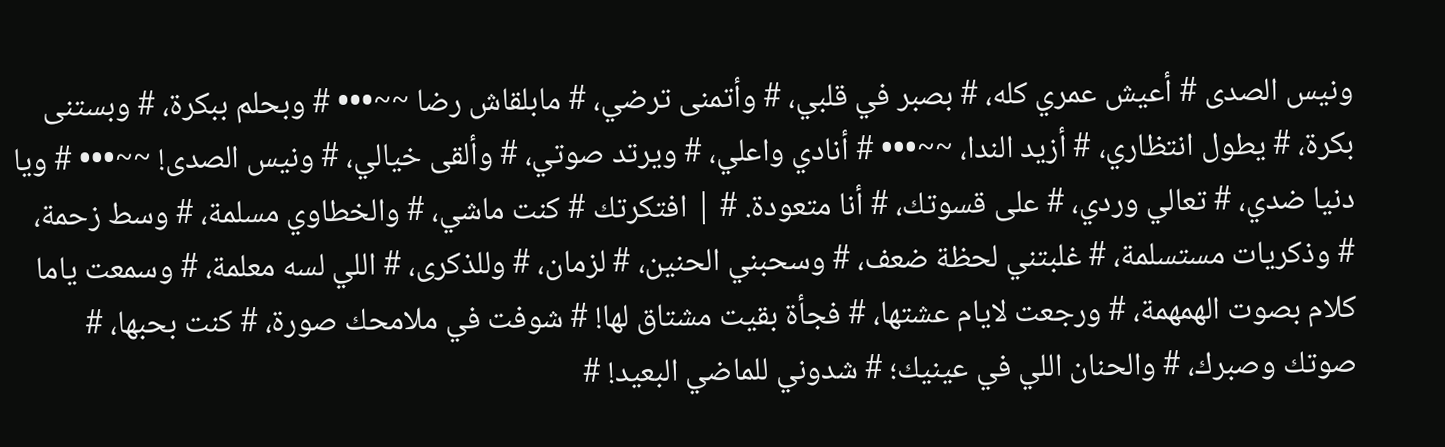ونيس الصدى # أعيش عمري كله، # بصبر في قلبي، # وأتمنى ترضي، # مابلقاش رضا ~~••• # وبحلم ببكرة، # وبستنى بكرة، # يطول انتظاري، # أزيد الندا، ~~••• # أنادي واعلي، # ويرتد صوتي، # وألقى خيالي، # ونيس الصدى! ~~••• # ويا دنيا ضدي، # تعالي وردي، # على قسوتك، # أنا متعودة. # | افتكرتك # كنت ماشي، # والخطاوي مسلمة، # وسط زحمة، # وذكريات مستسلمة، # غلبتني لحظة ضعف، # وسحبني الحنين، # لزمان، # وللذكرى، # اللي لسه معلمة، # وسمعت ياما كلام بصوت الهمهمة، # ورجعت لايام عشتها، # فجأة بقيت مشتاق لها! # شوفت في ملامحك صورة، # كنت بحبها، # صوتك وصبرك، # والحنان اللي في عينيك؛ # شدوني للماضي البعيد! #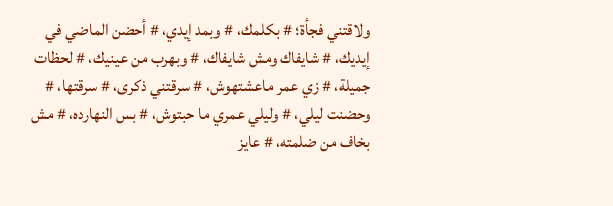ولاقتني فجأة؛ # بكلمك، # وبمد إيدي، # أحضن الماضي في إيديك، # شايفاك ومش شايفاك، # وبهرب من عينيك، # لحظات جميلة، # زي عمر ماعشتهوش، # سرقتني ذكرى، # سرقتها، # وحضنت ليلي، # وليلي عمري ما حبتوش، # بس النهارده، # مش بخاف من ضلمته، # عايز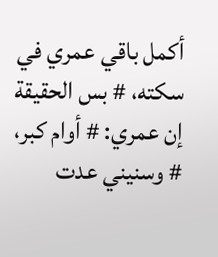أكمل باقي عمري في سكته، # بس الحقيقة إن عمري: # أوام كبر، # وسنيني عدت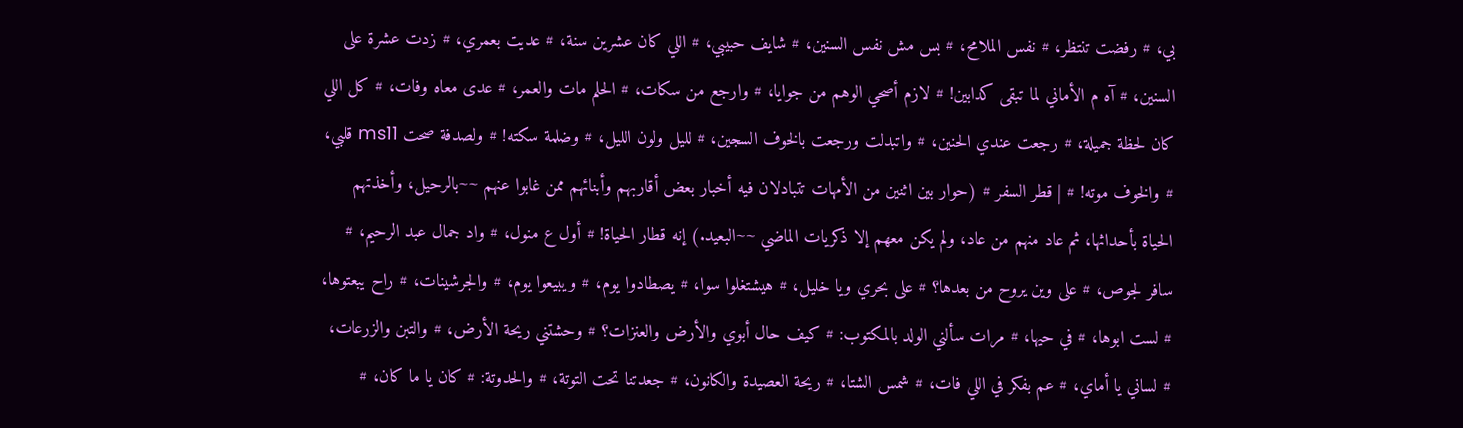بي، # رفضت تنتظر، # نفس الملامح، # بس مش نفس السنين، # شايف حبيبي، # اللي كان عشرين سنة، # عديت بعمري، # زدت عشرة على السنين، # آه م الأماني لما تبقى كدابين! # لازم أصحي الوهم من جوايا، # وارجع من سكات، # الحلم مات والعمر، # عدى معاه وفات، # كل اللي كان لحظة جميلة، # رجعت عندي الحنين، # واتبدلت ورجعت بالخوف السجين، # لليل ولون الليل، # وضلمة سكته! # ولصدفة صحت ms11 قلبي، # والخوف موته! # | قطر السفر # (حوار بين اثنين من الأمهات تتبادلان فيه أخبار بعض أقاربهم وأبنائهم ممن غابوا عنهم ~~بالرحيل، وأخذتهم الحياة بأحداثها، ثم عاد منهم من عاد، ولم يكن معهم إلا ذكريات الماضي ~~البعيد.) إنه قطار الحياة! # أول ع منول، # واد جمال عبد الرحيم، # سافر لجوص، # على وين يروح من بعدها؟ # على بحري ويا خليل، # هيشتغلوا سوا، # يصطادوا يوم، # ويبيعوا يوم، # والجرشينات، # راح يبعتوها، # لست ابوها، # في حيها، # مرات سألني الولد بالمكتوب: # كيف حال أبوي والأرض والعنزات؟ # وحشتني ريحة الأرض، # والتبن والزرعات، # لساني يا أماي، # عم بفكر في اللي فات، # شمس الشتا، # ريحة العصيدة والكانون، # جعدتنا تحت التوتة، # والحدوتة: # كان يا ما كان، #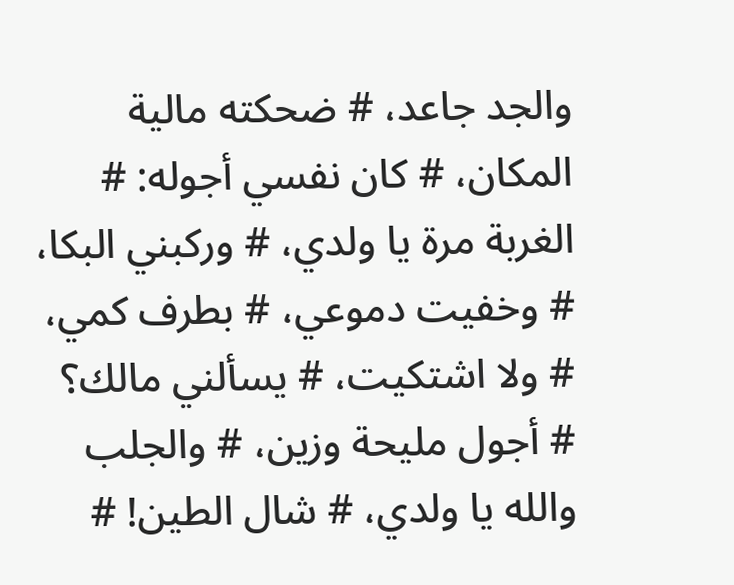والجد جاعد، # ضحكته مالية المكان، # كان نفسي أجوله: # الغربة مرة يا ولدي، # وركبني البكا، # وخفيت دموعي، # بطرف كمي، # ولا اشتكيت، # يسألني مالك؟ # أجول مليحة وزين، # والجلب والله يا ولدي، # شال الطين! #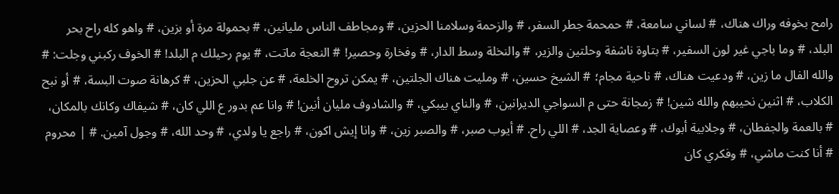رامح بخوفه وراك هناك، # لساني سامعة، # حمحمة جطر السفر، # والزحمة وسلامنا الحزين، # ومجاطف الناس مليانين، # بحمولة مرة أو بزين، # واهو كله راح بحر البلد، # وما باجي غير لون السفير، # بتاوة ناشفة وحلتين والزير، # والنخلة وسط الدار، # وفخارة وحصير! # النعجة ماتت، # يوم رحيلك م البلد! # الخوف ركبني وجلت: # والله الفال ما زين، # ودعيت هناك، # ناحية مجام؛ # الشيخ حسين، # ومليت هناك الجلتين، # يمكن تروح الخلعة، # عن جلبي الحزين، # كرهانة صوت البسة، # أو نبح الكلاب، # اثنين نحيبهم والله شين! # زمجانة حتى م السواجي الديرانين، # والناي بيبكي، # والشادوف مليان أنين! # وانا عم بدور ع اللي كان، # شيفاك وكانك بالمكان، # بالعمة والجفطان، # وجلابية أبوك، # وعصاية الجد، # اللي راح. # أيوب صبر، # والصبر زين، # وانا إيش اكون، # راجع يا ولدي، # وحد الله، # وجول آمين. # | محروم # أنا كنت ماشي، # وفكري كان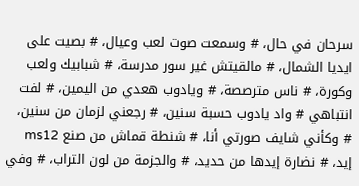سرحان في حال، # وسمعت صوت لعب وعيال، # بصيت على ايديا الشمال، # مالقيتش غير سور مدرسة، # شبابيك ولعب وكورة، # ناس مترصصة، # ويادوب هعدي من اليمين، # لفت انتباهي # واد يادوب حسبة سنين، # رجعني لزمان من سنين، # وكأني شايف صورتي أنا، # شنطة قماش من صنع ms12 إيد، # نضارة إيدها من حديد، # والجزمة من لون التراب، # وفي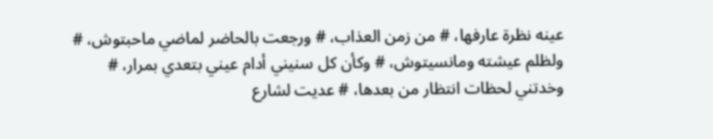عينه نظرة عارفها، # من زمن العذاب، # ورجعت بالحاضر لماضي ماحبتوش، # ولظلم عيشته ومانسيتوش، # وكأن كل سنيني أدام عيني بتعدي بمرار، # وخدتني لحظات انتظار من بعدها، # عديت لشارع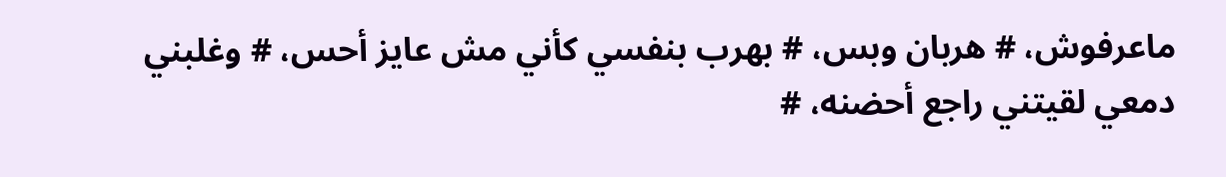ماعرفوش، # هربان وبس، # بهرب بنفسي كأني مش عايز أحس، # وغلبني دمعي لقيتني راجع أحضنه، #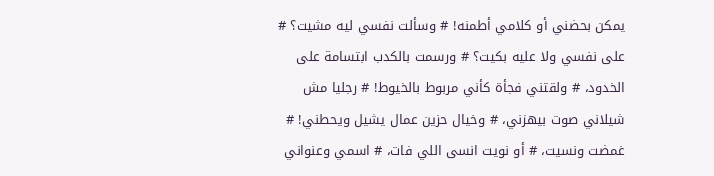يمكن بحضني أو كلامي أطمنه! # وسألت نفسي ليه مشيت؟ # على نفسي ولا عليه بكيت؟ # ورسمت بالكدب ابتسامة على الخدود، # ولقتني فجأة كأني مربوط بالخيوط! # رجليا مش شيلاني صوت بيهزني، # وخيال حزين عمال يشيل ويحطني! # غمضت ونسيت، # أو نويت انسى اللي فات، # اسمي وعنواني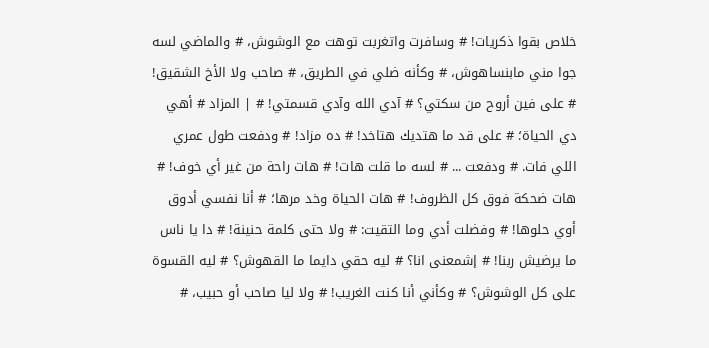خلاص بقوا ذكريات! # وسافرت واتغربت توهت مع الوشوش، # والماضي لسه جوا مني مابنساهوش، # وكأنه ضلي في الطريق، # صاحب ولا الأخ الشقيق! # على فين أروح من سكتي؟ # آدي الله وآدي قسمتي! # | المزاد # أهي دي الحياة؛ # على قد ما هتديك هتاخد! # ده مزاد! # ودفعت طول عمري اللي فات. # ودفعت ... # لسه ما قلت هات! # هات راحة من غير أي خوف! # هات ضحكة فوق كل الظروف! # هات الحياة وخد مرها؛ # أنا نفسي أدوق أوي حلوها! # وفضلت أدي وما التقيت: # ولا حتى كلمة حنينة! # دا يا ناس ما يرضيش ربنا! # إشمعنى انا؟ # ليه حقي دايما ما القهوش؟ # ليه القسوة على كل الوشوش؟ # وكأني أنا كنت الغريب! # ولا ليا صاحب أو حبيب، #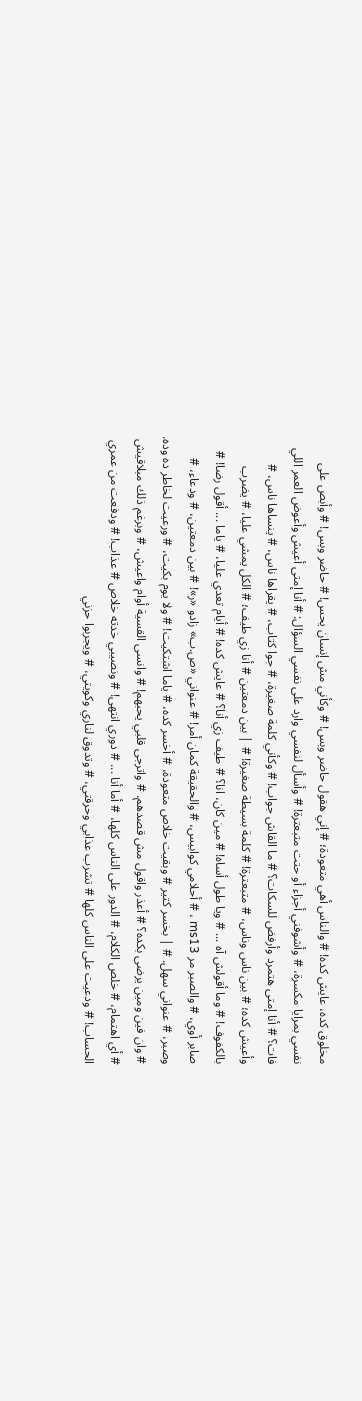مخلوق كده، عايش كده! # والناس أهي متعودة؛ # إني هقول حاضر وبس! # وكأني مش إنسان يحس! # حاضر وبس! # وأبص على نفسي بمرايا مكسرة، # وأشوفني أجزاء أو حتت متبعترة! # وأسأل لنفسي وارد على نفسي السؤال: # أنا إمتى أعيش وأعوض العمر اللي فات؟ # أنا إمتى هتمرد وأرفض للسكات؟ # ما القاش جواب! # وكأني كلمة صغيرة، # جوا كتاب، # يقراها ناس، # ينساها ناس، # وأعيش كده؛ # بين ناس وناس، # متبعترة! # كلمة بسيطة صغيرة! # | بين دمعتين # أنا زي طيف؛ # الكل يمشي عليا، # يضرب بالكفوف! # وما أقولش آه ... # ويا طول أساه! # مين كان، انا؟ # طيف زي أنا؟ # عايش كده! # أيام تعدي عليا، # ياما ... أقول رضا! # صابر أوي، # والصبر مر ms13 ، # أحلامي كوابيس، # والحقيقة كمان أمر! # عنواني «ص.ب» زادو «ر»! # بين دمعتين، # ودعاء، # وصبر، # عنواني سهل. # | بخسر كتير # وبقيت خلاص متعودة، # أخسر كده، # ياما اشتكيت! # ولا يوم بكيت، # ورعيت لخاطر ده وده. # وان فين ومين يرضى بكده؟ # أعذر واقول مش قصدهم. # واترجى قلبي يحبهم! # وانسى القسية أوام واعيش، # وبرغم ذلك مبلاقيش # أي اهتمام، # خلص الكلام، # الدور على الناس كلها، # أما أنا ... # دوري انتهى! # ونصيبي خدته خلاص # عذاب! # ودفعت من عمري الحساب! # ودعيت على الناس كلها # تشرب عذابي وحرقتي، # وتدوق لناري وكويتي، # ويجربوا حزني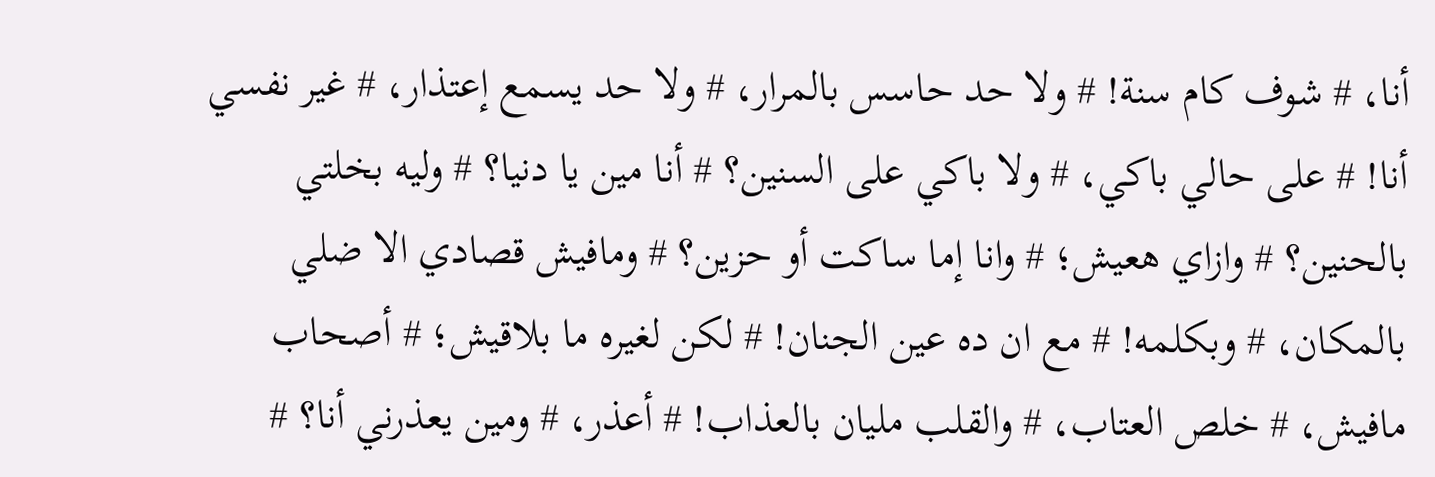أنا، # شوف كام سنة! # ولا حد حاسس بالمرار، # ولا حد يسمع إعتذار، # غير نفسي أنا! # على حالي باكي، # ولا باكي على السنين؟ # أنا مين يا دنيا؟ # وليه بخلتي بالحنين؟ # وازاي هعيش؛ # وانا إما ساكت أو حزين؟ # ومافيش قصادي الا ضلي بالمكان، # وبكلمه! # مع ان ده عين الجنان! # لكن لغيره ما بلاقيش؛ # أصحاب مافيش، # خلص العتاب، # والقلب مليان بالعذاب! # أعذر، # ومين يعذرني أنا؟ #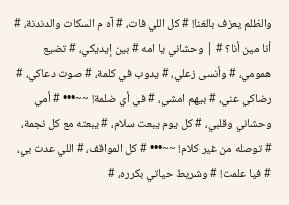والظلم يعزف بالغنا! # كل اللي فات، # آه م السكات والدندنة، # أنا مين أنا؟ # | وحشاني يا امه # بين إيديكي، # تضيع همومي، # وأنسى زعلي، # يدوب في كلمة، # صوت دعاكي، # رضاكي عني، # بيهم امشي، # في أي ضلمة! ~~••• # أمي وحشاني وقلبي، # كل يوم يبعت سلام، # يبعته مع كل نجمة، # توصله من غير كلام! ~~••• # كل المواقف، # اللي عدت بي، # فيا علمت! # وشريط حياتي بكرره، #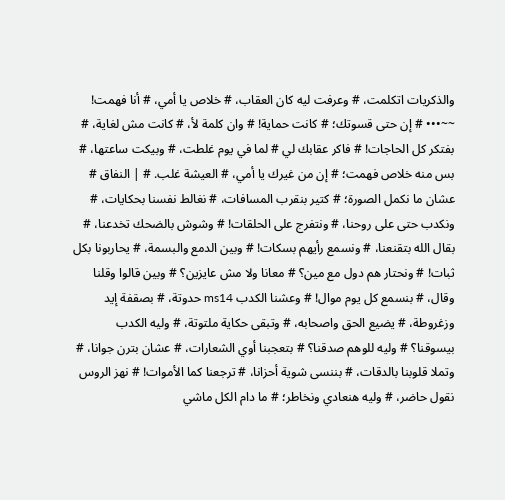والذكريات اتكلمت، # وعرفت ليه كان العقاب، # خلاص يا أمي، # أنا فهمت! ~~••• # إن حتى قسوتك؛ # كانت حماية! # وان كلمة لأ، # كانت مش لغاية، # بفتكر كل الحاجات! # فاكر عقابك لي # لما في يوم غلطت، # وبيكت ساعتها، # بس منه خلاص فهمت؛ # إن من غيرك يا أمي، # العيشة غلب. # | النفاق # عشان ما نكمل الصورة؛ # كتير بنقرب المسافات، # نغالط نفسنا بحكايات، # ونكدب حتى على روحنا، # ونتفرج على الحلقات! # وشوش بالضحك تخدعنا، # بقال الله بتقنعنا، # ونسمع رأيهم بسكات! # وبين الدمع والبسمة، # يحاربونا بكل ثبات! # ونحتار هم دول مع مين؟ # معانا ولا مش عايزين؟ # وبين قالوا وقلنا وقال، # بنسمع كل يوم موال! # وعشنا الكدب ms14 حدوتة، # بصقفة إيد وزغروطة، # يضيع الحق واصحابه، # وتبقى حكاية ملتوتة، # وليه الكدب بيسوقنا؟ # وليه للوهم صدقنا؟ # بتعجبنا أوي الشعارات، # عشان بترن جوانا، # وتملا قلوبنا بالدقات، # بننسى شوية أحزانا، # ترجعنا كما الأموات! # نهز الروس نقول حاضر، # وليه هنعادي ونخاطر؛ # ما دام الكل ماشي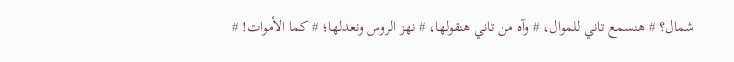شمال؟ # هنسمع تاني للموال، # وآه من تاني هنقولها، # نهز الروس ونعدلها؛ # كما الأموات! #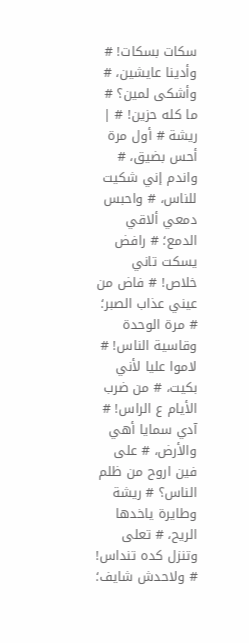سكات بسكات! # وأدينا عايشين، # وأشكى لمين؟ # ما كله حزين! # | ريشة # أول مرة أحس بضيق، # واندم إني شكيت للناس، # واحبس دمعي ألاقي الدمع؛ # رافض يسكت تاني خلاص! # فاض من عيني عذاب الصبر؛ # مرة الوحدة وقاسية الناس! # لاموا عليا لأني بكيت، # من ضرب الأيام ع الراس! # آدي سمايا أهي والأرض، # على فين اروح من ظلم الناس؟ # ريشة وطايرة ياخدها الريح، # تعلى وتنزل كده تنداس! # ولاحدش شايف؛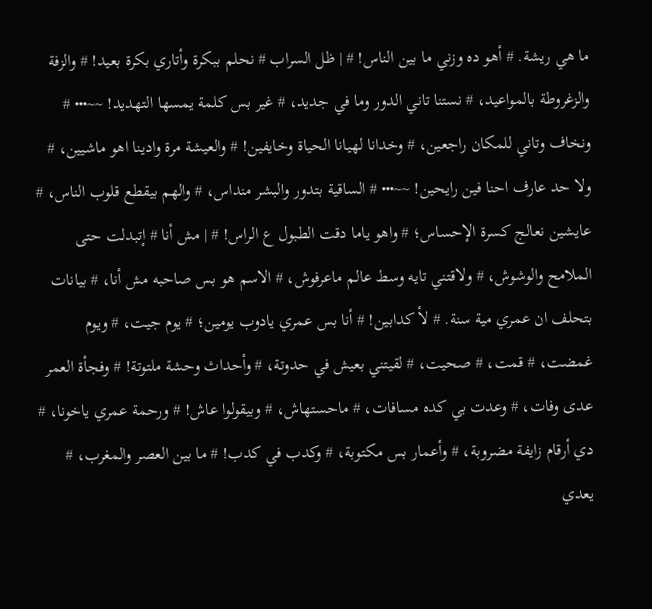ما هي ريشة. # أهو ده وزني ما بين الناس! # | ظل السراب # نحلم ببكرة وأتاري بكرة بعيد! # والزفة والزغروطة بالمواعيد، # نستنا تاني الدور وما في جديد، # غير بس كلمة يمسها التهديد! ~~••• # ونخاف وتاني للمكان راجعين، # وخدانا لهيانا الحياة وخايفين! # والعيشة مرة وادينا اهو ماشيين، # ولا حد عارف احنا فين رايحين! ~~••• # الساقية بتدور والبشر منداس، # والهم بيقطع قلوب الناس، # عايشين نعالج كسرة الإحساس؛ # واهو ياما دقت الطبول ع الراس! # | مش أنا # إتبدلت حتى الملامح والوشوش، # ولاقتني تايه وسط عالم ماعرفوش، # الاسم هو بس صاحبه مش أنا، # بيانات بتحلف ان عمري مية سنة. # لأ كدابين! # أنا بس عمري يادوب يومين؛ # يوم جيت، # ويوم غمضت، # قمت، # صحيت، # لقيتني بعيش في حدوتة، # وأحداث وحشة ملتوتة! # وفجأة العمر عدى وفات، # وعدت بي كده مسافات، # ماحستهاش، # وبيقولوا عاش! # ورحمة عمري ياخونا، # دي أرقام زايفة مضروبة، # وأعمار بس مكتوبة، # وكدب في كدب! # ما بين العصر والمغرب، # يعدي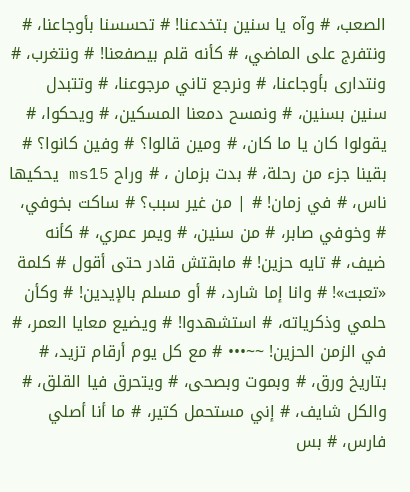الصعب، # وآه يا سنين بتخدعنا! # تحسسنا بأوجاعنا، # ونتفرج على الماضي، # كأنه قلم بيصفعنا! # ونتغرب، # ونتدارى بأوجاعنا، # ونرجع تاني مرجوعنا، # وتتبدل سنين بسنين، # ونمسح دمعنا المسكين، # ويحكوا، # يقولوا كان يا ما كان، # ومين قالوا؟ # وفين كانوا؟ # بقينا جزء من رحلة، # بدت بزمان ، # وراح ms15 يحكيها ناس، # في زمان! # | من غير سبب؟ # ساكت بخوفي، # وخوفي صابر، # من سنين، # ويمر عمري، # كأنه ضيف، # تايه حزين! # مابقتش قادر حتى أقول # كلمة «تعبت»! # وانا إما شارد، # أو مسلم بالإيدين! # وكأن حلمي وذكرياته، # استشهدوا! # ويضيع معايا العمر، # في الزمن الحزين! ~~••• # مع كل يوم أرقام تزيد، # بتاريخ ورق، # وبموت وبصحى، # ويتحرق فيا القلق، # والكل شايف، # إني مستحمل كتير، # ما أنا أصلي فارس، # بس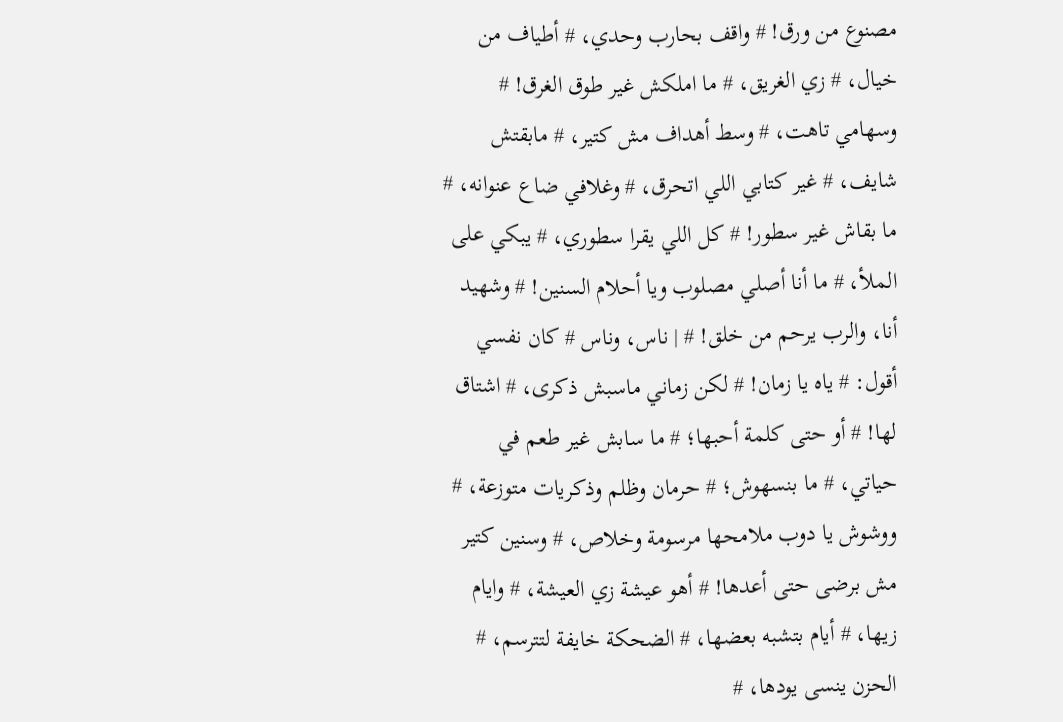مصنوع من ورق! # واقف بحارب وحدي، # أطياف من خيال، # زي الغريق، # ما املكش غير طوق الغرق! # وسهامي تاهت، # وسط أهداف مش كتير، # مابقتش شايف، # غير كتابي اللي اتحرق، # وغلافي ضاع عنوانه، # ما بقاش غير سطور! # كل اللي يقرا سطوري، # يبكي على الملأ، # ما أنا أصلي مصلوب ويا أحلام السنين! # وشهيد أنا، والرب يرحم من خلق! # | ناس، وناس # كان نفسي أقول: # ياه يا زمان! # لكن زماني ماسبش ذكرى، # اشتاق لها! # أو حتى كلمة أحبها؛ # ما سابش غير طعم في حياتي، # ما بنسهوش؛ # حرمان وظلم وذكريات متوزعة، # ووشوش يا دوب ملامحها مرسومة وخلاص، # وسنين كتير مش برضى حتى أعدها! # أهو عيشة زي العيشة، # وايام زيها، # أيام بتشبه بعضها، # الضحكة خايفة لتترسم، # الحزن ينسى يودها، #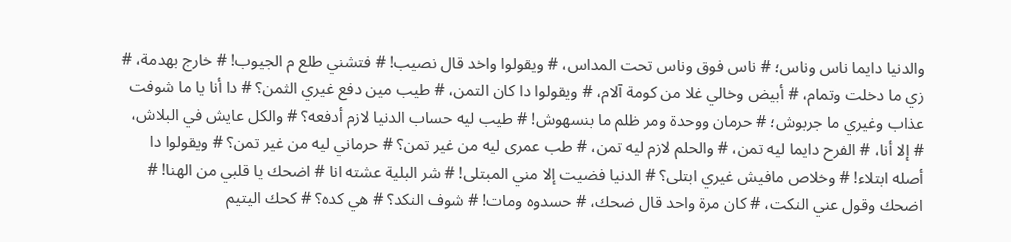والدنيا دايما ناس وناس؛ # ناس فوق وناس تحت المداس، # ويقولوا واخد قال نصيب! # فتشني طلع م الجيوب! # خارج بهدمة، # زي ما دخلت وتمام، # أبيض وخالي غلا من كومة آلام، # ويقولوا دا كان التمن، # طيب مين دفع غيري الثمن؟ # دا أنا يا ما شوفت عذاب وغيري ما جربوش؛ # حرمان ووحدة ومر ظلم ما بنسهوش! # طيب ليه حساب الدنيا لازم أدفعه؟ # والكل عايش في البلاش، # إلا أنا، # الفرح دايما ليه تمن، # والحلم لازم ليه تمن، # طب عمرى ليه من غير تمن؟ # حرماني ليه من غير تمن؟ # ويقولوا دا أصله ابتلاء! # وخلاص مافيش غيري ابتلى؟ # الدنيا فضيت إلا مني المبتلى! # شر البلية عشته انا # اضحك يا قلبي من الهنا! # اضحك وقول عني النكت، # كان مرة واحد قال ضحك، # حسدوه ومات! # شوف النكد؟ # هي كده؟ # كحك اليتيم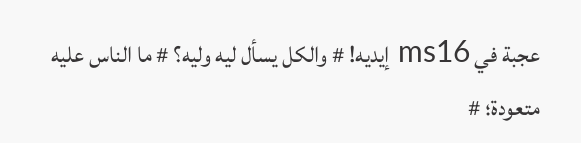عجبة في ms16 إيديه! # والكل يسأل ليه وليه؟ # ما الناس عليه متعودة؛ #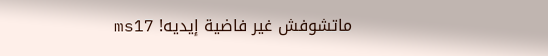ماتشوفش غير فاضية إيديه! ms17